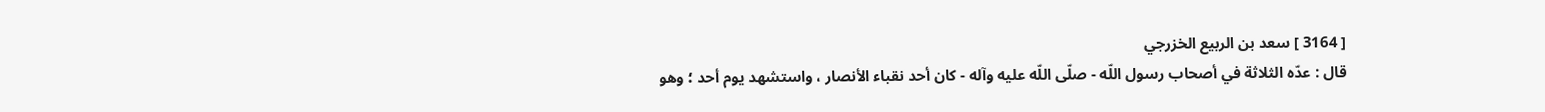[ 3164 ] سعد بن الربيع الخزرجي
قال : عدّه الثلاثة في أصحاب رسول اللّه - صلّى اللّه عليه وآله - كان أحد نقباء الأنصار ، واستشهد يوم أحد ؛ وهو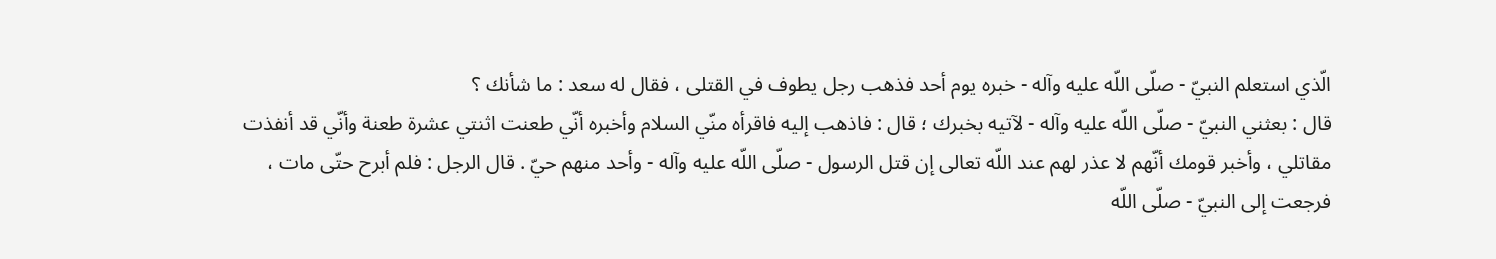الّذي استعلم النبيّ - صلّى اللّه عليه وآله - خبره يوم أحد فذهب رجل يطوف في القتلى ، فقال له سعد : ما شأنك ؟
قال : بعثني النبيّ - صلّى اللّه عليه وآله - لآتيه بخبرك ؛ قال : فاذهب إليه فاقرأه منّي السلام وأخبره أنّي طعنت اثنتي عشرة طعنة وأنّي قد أنفذت مقاتلي ، وأخبر قومك أنّهم لا عذر لهم عند اللّه تعالى إن قتل الرسول - صلّى اللّه عليه وآله - وأحد منهم حيّ . قال الرجل : فلم أبرح حتّى مات ، فرجعت إلى النبيّ - صلّى اللّه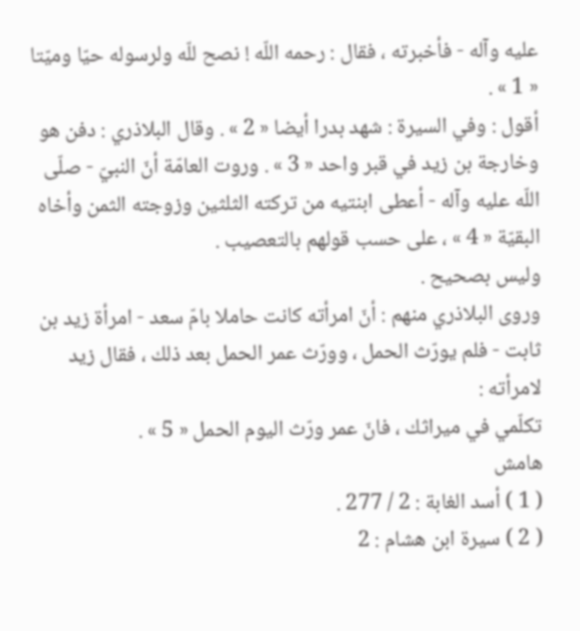عليه وآله - فأخبرته ، فقال : رحمه اللّه ! نصح للّه ولرسوله حيّا وميّتا « 1 » .
أقول : وفي السيرة : شهد بدرا أيضا « 2 » . وقال البلاذري : دفن هو وخارجة بن زيد في قبر واحد « 3 » . وروت العامّة أنّ النبيّ - صلّى اللّه عليه وآله - أعطى ابنتيه من تركته الثلثين وزوجته الثمن وأخاه البقيّة « 4 » ، على حسب قولهم بالتعصيب .
وليس بصحيح .
وروى البلاذري منهم : أنّ امرأته كانت حاملا بامّ سعد - امرأة زيد بن ثابت - فلم يورّث الحمل ، وورّث عمر الحمل بعد ذلك ، فقال زيد لامرأته :
تكلّمي في ميراثك ، فانّ عمر ورّث اليوم الحمل « 5 » .
هامش
( 1 ) أسد الغابة : 2 / 277 .
( 2 ) سيرة ابن هشام : 2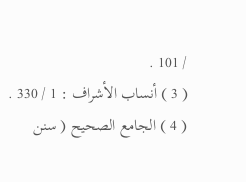/ 101 .
( 3 ) أنساب الأشراف : 1 / 330 .
( 4 ) الجامع الصحيح ( سنن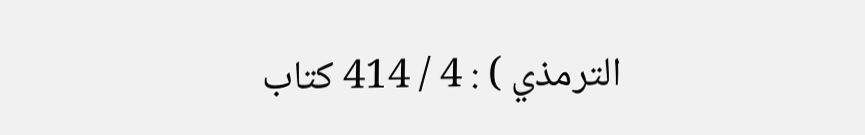الترمذي ) : 4 / 414 كتاب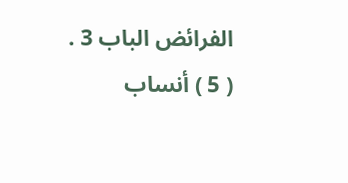الفرائض الباب 3 .
( 5 ) أنساب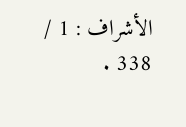الأشراف : 1 / 338 .